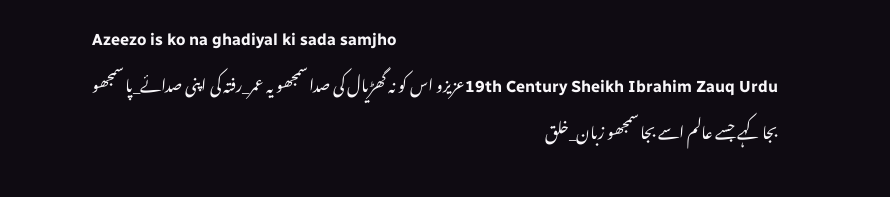Azeezo is ko na ghadiyal ki sada samjho
19th Century Sheikh Ibrahim Zauq Urduعزیزو اس کو نہ گھڑیال کی صدا سمجھو یہ عمر_رفتہ کی اپنی صدائے_پا سمجھو
بجا کہے جسے عالم اسے بجا سمجھو زبان_خلق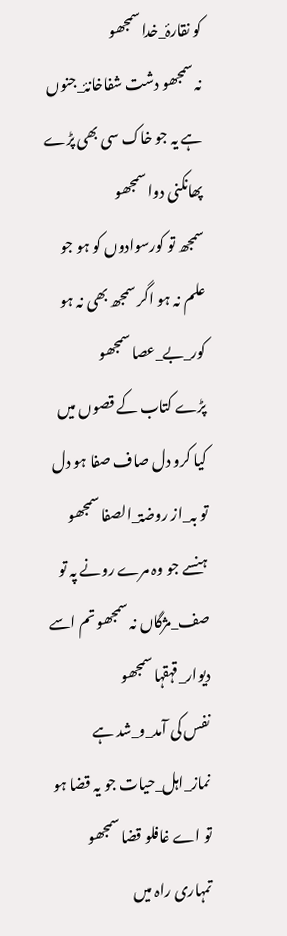کو نقارۂ_خدا سمجھو
نہ سمجھو دشت شفاخانۂ_جنوں ہے یہ جو خاک سی بھی پڑے پھانکنی دوا سمجھو
سمجھ تو کورسوادوں کو ہو جو علم نہ ہو اگر سمجھ بھی نہ ہو کور_بے_عصا سمجھو
پڑے کتاب کے قصوں میں کیا کرو دل صاف صفا ہو دل تو بہ_از روضۃ_الصفا سمجھو
ہنسے جو وہ مرے رونے پہ تو صف_مژگاں نہ سمجھو تم اسے دیوار_قہقہا سمجھو
نفس کی آمد_و_شد ہے نماز_اہل_حیات جو یہ قضا ہو تو اے غافلو قضا سمجھو
تمہاری راہ میں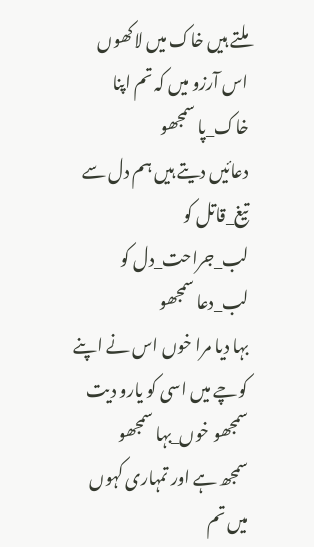ملتے ہیں خاک میں لاکھوں اس آرزو میں کہ تم اپنا خاک_پا سمجھو
دعائیں دیتے ہیں ہم دل سے تیغ_قاتل کو لب_جراحت_دل کو لب_دعا سمجھو
بہا دیا مرا خوں اس نے اپنے کوچے میں اسی کو یارو دیت سمجھو خوں_بہا سمجھو
سمجھ ہے اور تمہاری کہوں میں تم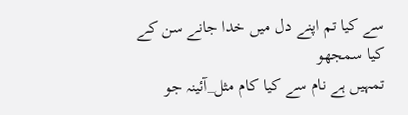سے کیا تم اپنے دل میں خدا جانے سن کے کیا سمجھو
تمہیں ہے نام سے کیا کام مثل_آئینہ جو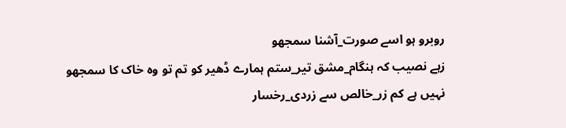روبرو ہو اسے صورت_آشنا سمجھو
زہے نصیب کہ ہنگام_مشق تیر_ستم ہمارے ڈھیر کو تم تو وہ خاک کا سمجھو
نہیں ہے کم زر_خالص سے زردی_رخسار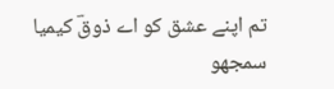تم اپنے عشق کو اے ذوقؔ کیمیا سمجھو